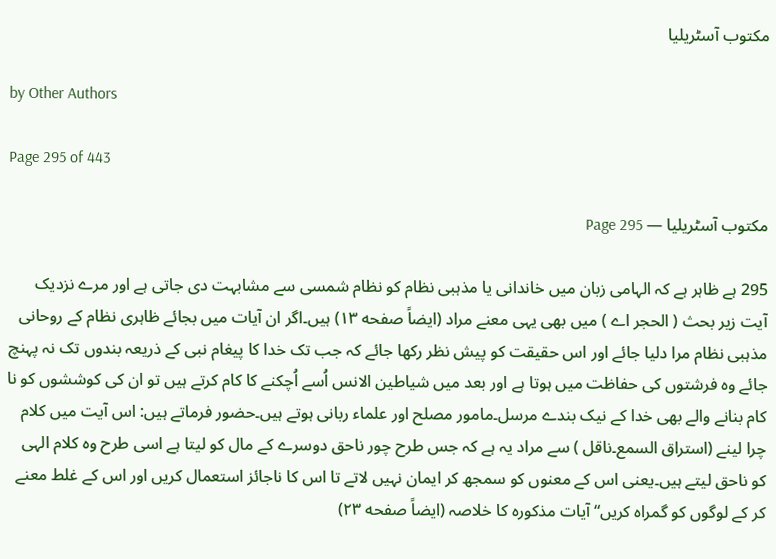مکتوب آسٹریلیا

by Other Authors

Page 295 of 443

مکتوب آسٹریلیا — Page 295

295 ہے ظاہر ہے کہ الہامی زبان میں خاندانی یا مذہبی نظام کو نظام شمسی سے مشابہت دی جاتی ہے اور مرے نزدیک آیت زیر بحث ( الحجر اے ) میں بھی یہی معنے مراد (ایضاً صفحه ۱۳) ہیں۔اگر ان آیات میں بجائے ظاہری نظام کے روحانی مذہبی نظام مرا دلیا جائے اور اس حقیقت کو پیش نظر رکھا جائے کہ جب تک خدا کا پیغام نبی کے ذریعہ بندوں تک نہ پہنچ جائے وہ فرشتوں کی حفاظت میں ہوتا ہے اور بعد میں شیاطین الانس اُسے اُچکنے کا کام کرتے ہیں تو ان کی کوششوں کو نا کام بنانے والے بھی خدا کے نیک بندے مرسل۔مامور مصلح اور علماء ربانی ہوتے ہیں۔حضور فرماتے ہیں: اس آیت میں کلام چرا لینے (استراق السمع۔ناقل ) سے مراد یہ ہے کہ جس طرح چور ناحق دوسرے کے مال کو لیتا ہے اسی طرح وہ کلام الہی کو ناحق لیتے ہیں۔یعنی اس کے معنوں کو سمجھ کر ایمان نہیں لاتے تا اس کا ناجائز استعمال کریں اور اس کے غلط معنے کر کے لوگوں کو گمراہ کریں“ آیات مذکورہ کا خلاصہ (ایضاً صفحه ۲۳)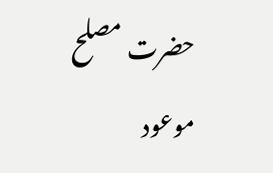حضرت مصلح موعود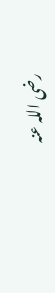رضی اللہ عنہ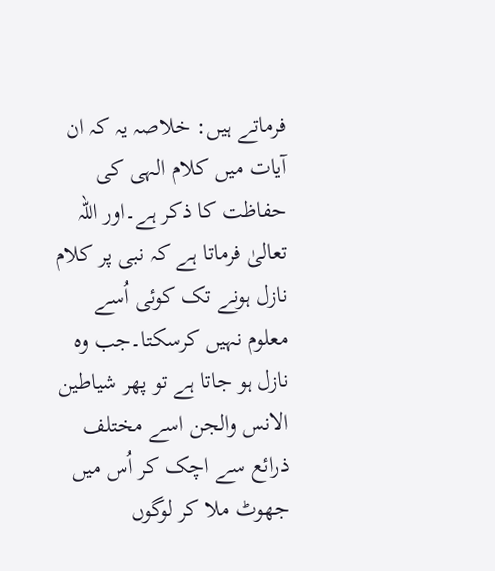فرماتے ہیں: خلاصہ یہ کہ ان آیات میں کلام الہی کی حفاظت کا ذکر ہے۔اور اللہ تعالیٰ فرماتا ہے کہ نبی پر کلام نازل ہونے تک کوئی اُسے معلوم نہیں کرسکتا۔جب وہ نازل ہو جاتا ہے تو پھر شیاطین الانس والجن اسے مختلف ذرائع سے اچک کر اُس میں جھوٹ ملا کر لوگوں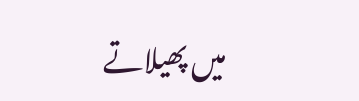میں پھیلاتے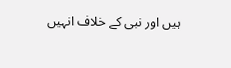ہیں اور نبی کے خلاف انہیں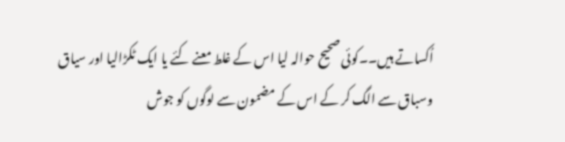اُکساتے ہیں۔۔کوئی صحیح حوالہ لیا اس کے غلط معنے کئے یا ایک ٹکڑالیا اور سیاق وسباق سے الگ کر کے اس کے مضمون سے لوگوں کو جوش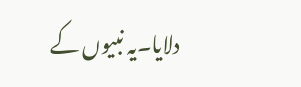دلایا۔یہ نبیوں کے